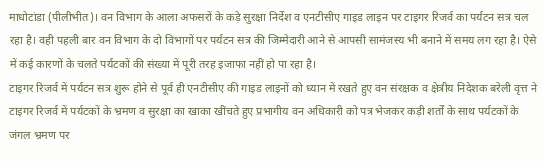माधोटांडा (पीलीभीत)। वन विभाग के आला अफसरों के कड़े सुरक्षा निर्देश व एनटीसीए गाइड लाइन पर टाइगर रिजर्व का पर्यटन सत्र चल रहा है। वही पहली बार वन विभाग के दो विभागों पर पर्यटन सत्र की जिम्मेदारी आने से आपसी सामंजस्य भी बनाने में समय लग रहा है। ऐसे में कई कारणों के चलते पर्यटकों की संख्या में पूरी तरह इजाफा नहीं हो पा रहा है।
टाइगर रिजर्व में पर्यटन सत्र शुरू होने से पूर्व ही एनटीसीए की गाइड लाइनों को ध्यान में रखते हुए वन संरक्षक व क्षेत्रीय निदेशक बरेली वृत्त ने टाइगर रिजर्व में पर्यटकों के भ्रमण व सुरक्षा का खाका खींचते हुए प्रभागीय वन अधिकारी को पत्र भेजकर कड़ी शर्तों के साथ पर्यटकों के जंगल भ्रमण पर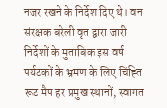नजर रखने के निर्देश दिए थे। वन संरक्षक बरेली वृत द्वारा जारी निर्देशों के मुताबिक इस वर्ष पर्यटकों के भ्रमण के लिए चिंह्ति रूट मैप हर प्रमुख स्थानों, स्वागत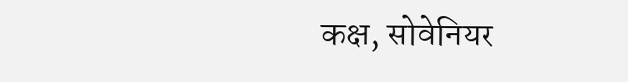कक्ष, सोवेनियर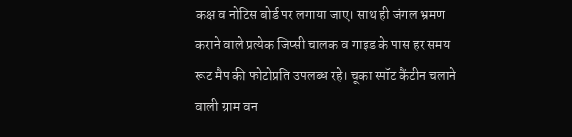कक्ष व नोटिस बोर्ड पर लगाया जाए। साथ ही जंगल भ्रमण कराने वाले प्रत्येक जिप्सी चालक व गाइड के पास हर समय रूट मैप की फोटोप्रति उपलब्ध रहे। चूका स्पॉट कैंटीन चलाने वाली ग्राम वन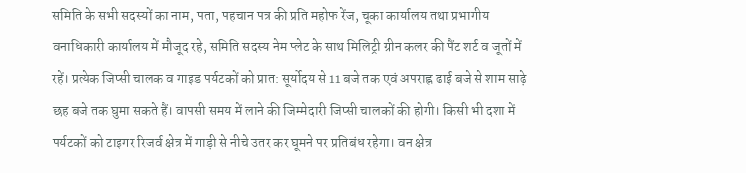समिति के सभी सदस्यों का नाम, पता, पहचान पत्र की प्रति महोफ रेंज, चूका कार्यालय तथा प्रभागीय वनाधिकारी कार्यालय में मौजूद रहे, समिति सदस्य नेम प्लेट के साथ मिलिट्री ग्रीन कलर की पैंट शर्ट व जूतों में रहें। प्रत्येक जिप्सी चालक व गाइड पर्यटकों को प्रात: सूर्योदय से 11 बजे तक एवं अपराह्न ढाई बजे से शाम साढ़े छह बजे तक घुमा सकते हैं। वापसी समय में लाने की जिम्मेदारी जिप्सी चालकों की होगी। किसी भी दशा में पर्यटकों को टाइगर रिजर्व क्षेत्र में गाड़ी से नीचे उतर कर घूमने पर प्रतिबंध रहेगा। वन क्षेत्र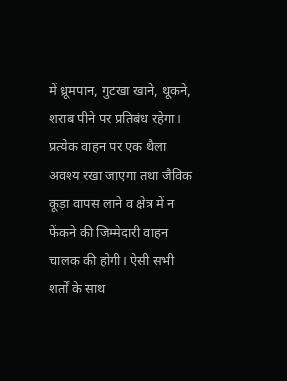में ध्रूमपान, गुटखा खाने, थूकने, शराब पीने पर प्रतिबंध रहेगा। प्रत्येक वाहन पर एक थैला अवश्य रखा जाएगा तथा जैविक कूड़ा वापस लाने व क्षेत्र में न फेंकने की जिम्मेदारी वाहन चालक की होगी। ऐसी सभी शर्तों के साथ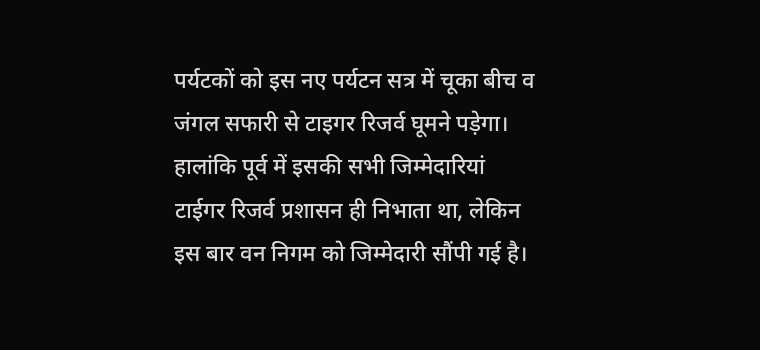पर्यटकों को इस नए पर्यटन सत्र में चूका बीच व जंगल सफारी से टाइगर रिजर्व घूमने पड़ेगा। हालांकि पूर्व में इसकी सभी जिम्मेदारियां टाईगर रिजर्व प्रशासन ही निभाता था, लेकिन इस बार वन निगम को जिम्मेदारी सौंपी गई है।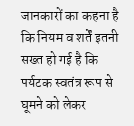जानकारों का कहना है कि नियम व शर्तें इतनी सख्त हो गई है कि पर्यटक स्वतंत्र रूप से घूमने को लेकर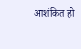आशंकित हो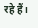रहे हैं।